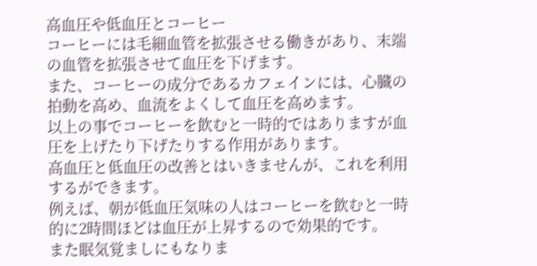高血圧や低血圧とコーヒー
コーヒーには毛細血管を拡張させる働きがあり、末端の血管を拡張させて血圧を下げます。
また、コーヒーの成分であるカフェインには、心臓の拍動を高め、血流をよくして血圧を高めます。
以上の事でコーヒーを飲むと一時的ではありますが血圧を上げたり下げたりする作用があります。
高血圧と低血圧の改善とはいきませんが、これを利用するができます。
例えば、朝が低血圧気味の人はコーヒーを飲むと一時的に2時間ほどは血圧が上昇するので効果的です。
また眠気覚ましにもなりま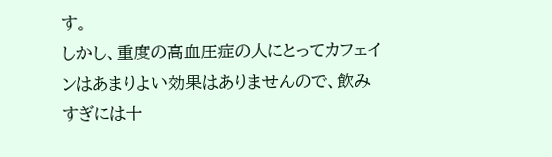す。
しかし、重度の高血圧症の人にとってカフェインはあまりよい効果はありませんので、飲みすぎには十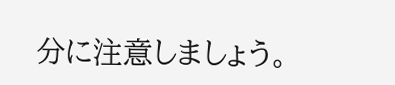分に注意しましょう。